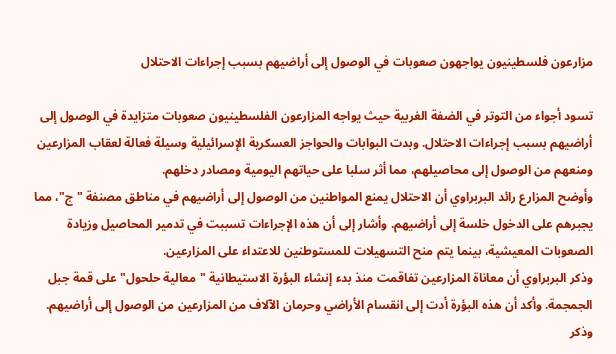مزارعون فلسطينيون يواجهون صعوبات في الوصول إلى أراضيهم بسبب إجراءات الاحتلال

تسود أجواء من التوتر في الضفة الغربية حيث يواجه المزارعون الفلسطينيون صعوبات متزايدة في الوصول إلى أراضيهم بسبب إجراءات الاحتلال. وبدت البوابات والحواجز العسكرية الإسرائيلية وسيلة فعالة لعقاب المزارعين ومنعهم من الوصول إلى محاصيلهم، مما أثر سلبا على حياتهم اليومية ومصادر دخلهم.
وأوضح المزارع رائد البربراوي أن الاحتلال يمنع المواطنين من الوصول إلى أراضيهم في مناطق مصنفة "ج"، مما يجبرهم على الدخول خلسة إلى أراضيهم. وأشار إلى أن هذه الإجراءات تسببت في تدمير المحاصيل وزيادة الصعوبات المعيشية، بينما يتم منح التسهيلات للمستوطنين للاعتداء على المزارعين.
وذكر البربراوي أن معاناة المزارعين تفاقمت منذ بدء إنشاء البؤرة الاستيطانية "معالية حلحول" على قمة جبل الجمجمة. وأكد أن هذه البؤرة أدت إلى انقسام الأراضي وحرمان الآلاف من المزارعين من الوصول إلى أراضيهم.
وذكر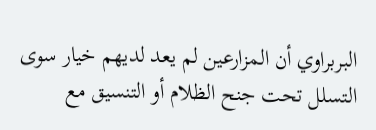البربراوي أن المزارعين لم يعد لديهم خيار سوى التسلل تحت جنح الظلام أو التنسيق مع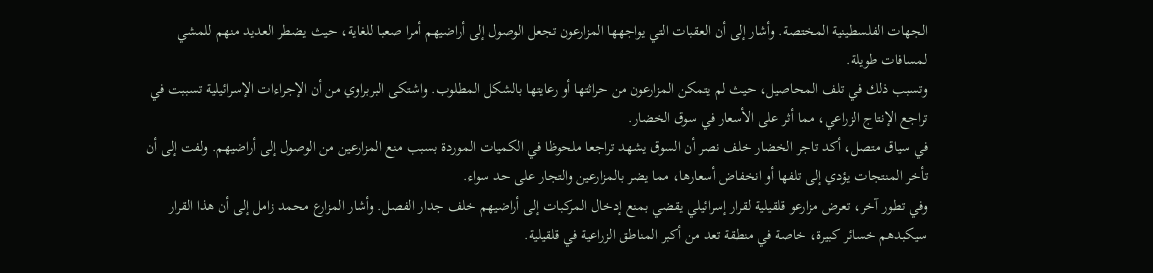الجهات الفلسطينية المختصة. وأشار إلى أن العقبات التي يواجهها المزارعون تجعل الوصول إلى أراضيهم أمرا صعبا للغاية، حيث يضطر العديد منهم للمشي لمسافات طويلة.
وتسبب ذلك في تلف المحاصيل، حيث لم يتمكن المزارعون من حراثتها أو رعايتها بالشكل المطلوب. واشتكى البربراوي من أن الإجراءات الإسرائيلية تسببت في تراجع الإنتاج الزراعي، مما أثر على الأسعار في سوق الخضار.
في سياق متصل، أكد تاجر الخضار خلف نصر أن السوق يشهد تراجعا ملحوظا في الكميات الموردة بسبب منع المزارعين من الوصول إلى أراضيهم. ولفت إلى أن تأخر المنتجات يؤدي إلى تلفها أو انخفاض أسعارها، مما يضر بالمزارعين والتجار على حد سواء.
وفي تطور آخر، تعرض مزارعو قلقيلية لقرار إسرائيلي يقضي بمنع إدخال المركبات إلى أراضيهم خلف جدار الفصل. وأشار المزارع محمد زامل إلى أن هذا القرار سيكبدهم خسائر كبيرة، خاصة في منطقة تعد من أكبر المناطق الزراعية في قلقيلية.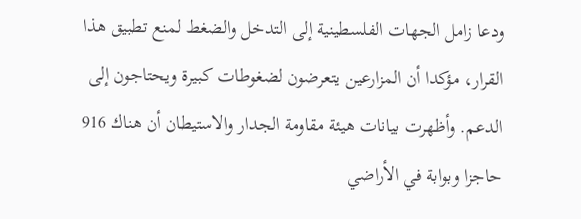ودعا زامل الجهات الفلسطينية إلى التدخل والضغط لمنع تطبيق هذا القرار، مؤكدا أن المزارعين يتعرضون لضغوطات كبيرة ويحتاجون إلى الدعم. وأظهرت بيانات هيئة مقاومة الجدار والاستيطان أن هناك 916 حاجزا وبوابة في الأراضي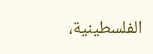الفلسطينية،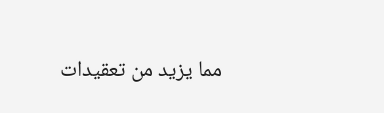مما يزيد من تعقيدات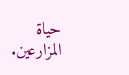حياة المزارعين.